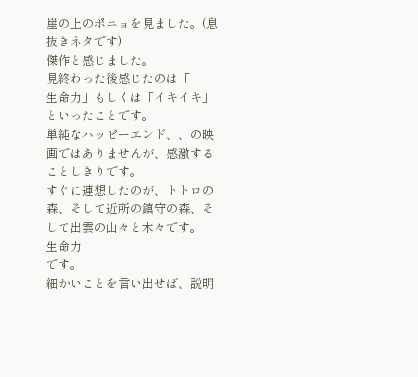崖の上のポニョを見ました。(息抜きネタです)
傑作と感じました。
見終わった後感じたのは「
生命力」もしくは「イキイキ」といったことです。
単純なハッピーエンド、、の映画ではありませんが、感激することしきりです。
すぐに連想したのが、トトロの森、そして近所の鎮守の森、そして出雲の山々と木々です。
生命力
です。
細かいことを言い出せば、説明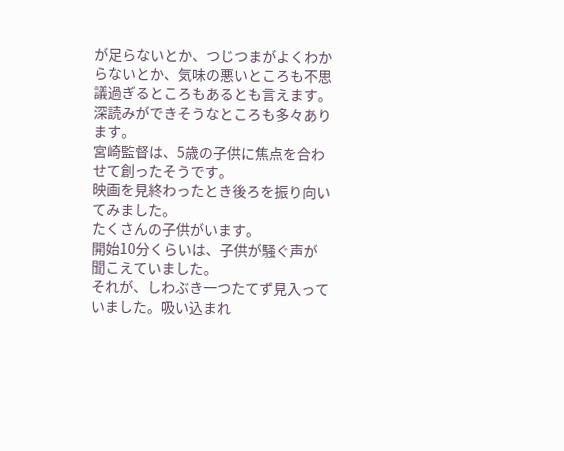が足らないとか、つじつまがよくわからないとか、気味の悪いところも不思議過ぎるところもあるとも言えます。
深読みができそうなところも多々あります。
宮崎監督は、5歳の子供に焦点を合わせて創ったそうです。
映画を見終わったとき後ろを振り向いてみました。
たくさんの子供がいます。
開始10分くらいは、子供が騒ぐ声が聞こえていました。
それが、しわぶき一つたてず見入っていました。吸い込まれ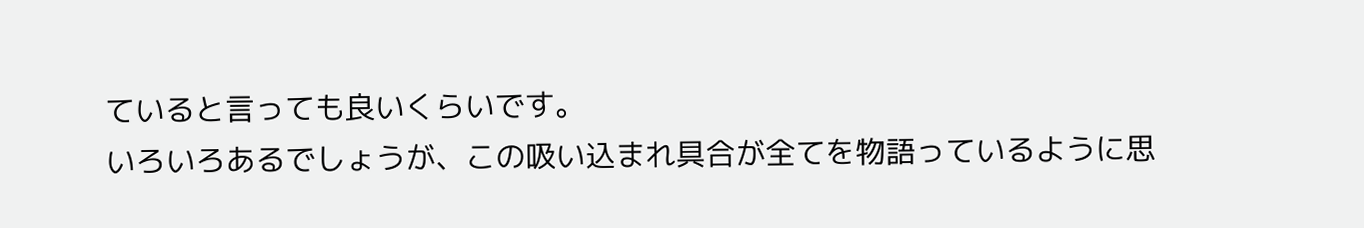ていると言っても良いくらいです。
いろいろあるでしょうが、この吸い込まれ具合が全てを物語っているように思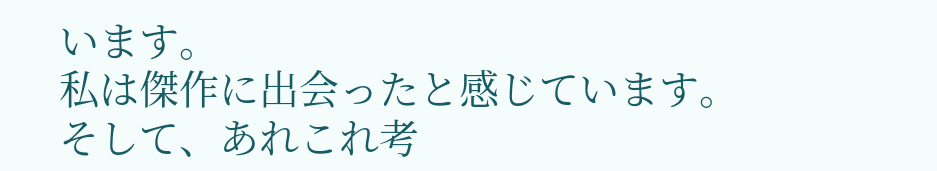います。
私は傑作に出会ったと感じています。
そして、あれこれ考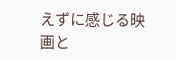えずに感じる映画と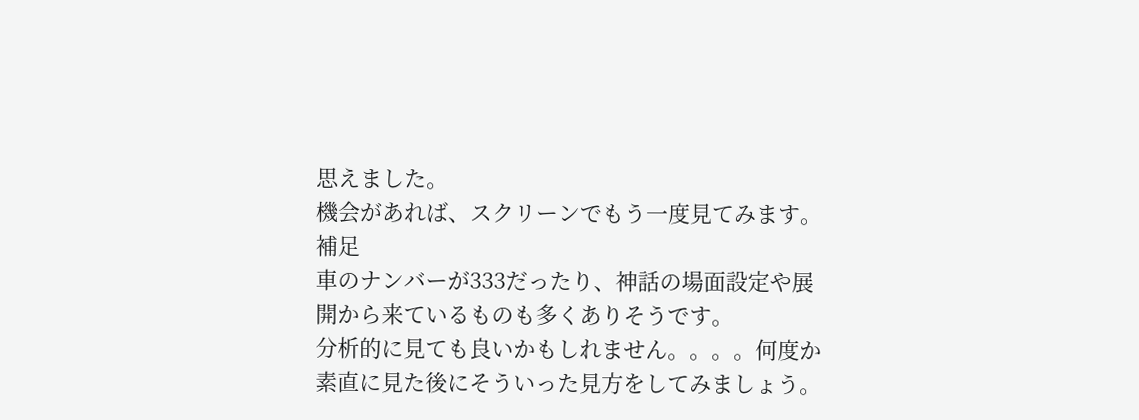思えました。
機会があれば、スクリーンでもう一度見てみます。
補足
車のナンバーが333だったり、神話の場面設定や展開から来ているものも多くありそうです。
分析的に見ても良いかもしれません。。。。何度か素直に見た後にそういった見方をしてみましょう。